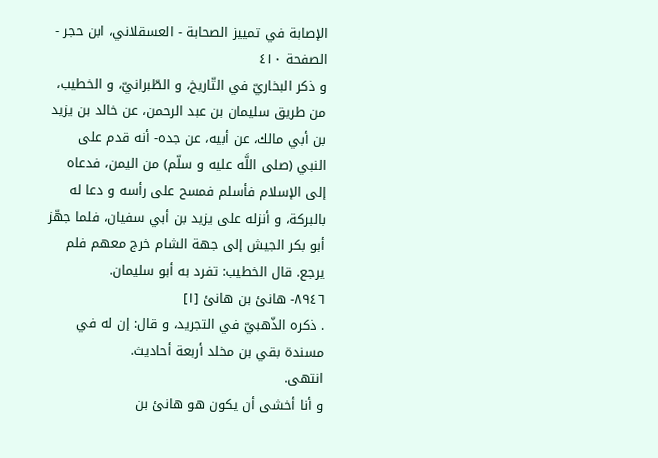الإصابة في تمييز الصحابة - العسقلاني، ابن حجر - الصفحة ٤١٠
و ذكر البخاريّ في التّاريخ، و الطّبرانيّ، و الخطيب، من طريق سليمان بن عبد الرحمن، عن خالد بن يزيد بن أبي مالك، عن أبيه، عن جده- أنه قدم على النبي (صلى اللَّه عليه و سلّم) من اليمن، فدعاه إلى الإسلام فأسلم فمسح على رأسه و دعا له بالبركة، و أنزله على يزيد بن أبي سفيان، فلما جهّز أبو بكر الجيش إلى جهة الشام خرج معهم فلم يرجع. قال الخطيب: تفرد به أبو سليمان.
٨٩٤٦- هانئ بن هانئ [١]
. ذكره الذّهبيّ في التجريد، و قال: إن له في مسندة بقي بن مخلد أربعة أحاديث.
انتهى.
و أنا أخشى أن يكون هو هانئ بن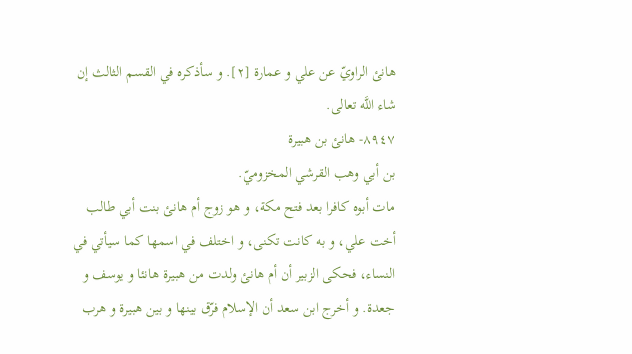هانئ الراويّ عن علي و عمارة [٢]. و سأذكره في القسم الثالث إن شاء اللَّه تعالى.
٨٩٤٧- هانئ بن هبيرة
بن أبي وهب القرشي المخزوميّ.
مات أبوه كافرا بعد فتح مكة، و هو زوج أم هانئ بنت أبي طالب أخت علي، و به كانت تكنى، و اختلف في اسمها كما سيأتي في النساء، فحكى الزبير أن أم هانئ ولدت من هبيرة هانئا و يوسف و جعدة. و أخرج ابن سعد أن الإسلام فرّق بينها و بين هبيرة و هرب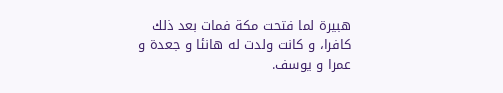هبيرة لما فتحت مكة فمات بعد ذلك كافرا، و كانت ولدت له هانئا و جعدة و عمرا و يوسف.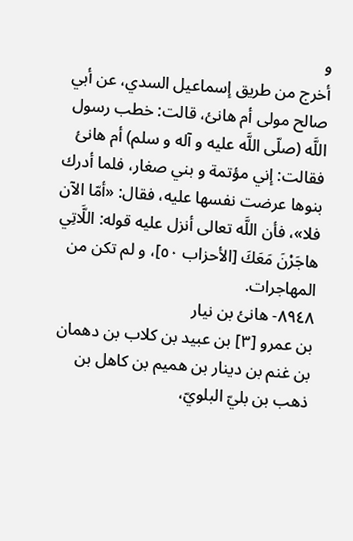و
أخرج من طريق إسماعيل السدي، عن أبي صالح مولى أم هانئ، قالت: خطب رسول اللَّه (صلّى اللَّه عليه و آله و سلم) أم هانئ فقالت: إني مؤتمة و بني صغار، فلما أدرك بنوها عرضت نفسها عليه، فقال: «أمّا الآن فلا»، فأن اللَّه تعالى أنزل عليه قوله: اللَّاتِي هاجَرْنَ مَعَكَ [الأحزاب ٥٠]، و لم تكن من المهاجرات.
٨٩٤٨- هانئ بن نيار
بن عمرو [٣] بن عبيد بن كلاب بن دهمان بن غنم بن دينار بن هميم بن كاهل بن ذهب بن بليّ البلويّ،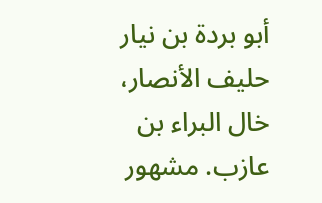أبو بردة بن نيار حليف الأنصار، خال البراء بن عازب. مشهور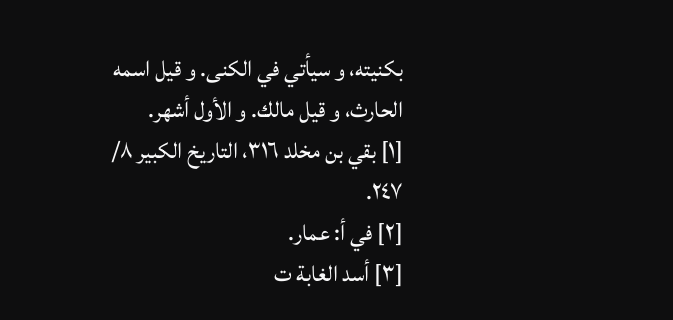بكنيته، و سيأتي في الكنى. و قيل اسمه الحارث، و قيل مالك. و الأول أشهر.
[١] بقي بن مخلد ٣١٦، التاريخ الكبير ٨/ ٢٤٧.
[٢] في أ: عمار.
[٣] أسد الغابة ت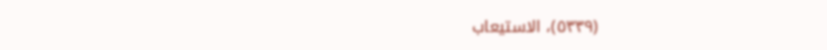(٥٣٣٩)، الاستيعاب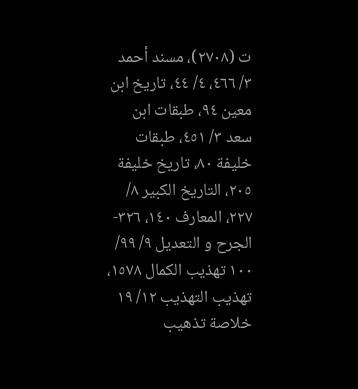ت (٢٧٠٨)، مسند أحمد ٣/ ٤٦٦، ٤/ ٤٤، تاريخ ابن معين ٩٤، طبقات ابن سعد ٣/ ٤٥١، طبقات خليفة ٨٠، تاريخ خليفة ٢٠٥، التاريخ الكبير ٨/ ٢٢٧، المعارف ١٤٠، ٣٢٦- الجرح و التعديل ٩/ ٩٩/ ١٠٠ تهذيب الكمال ١٥٧٨، تهذيب التهذيب ١٢/ ١٩ خلاصة تذهيب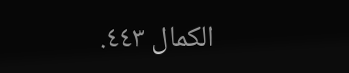الكمال ٤٤٣.